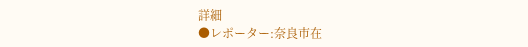詳細
●レポーター:奈良市在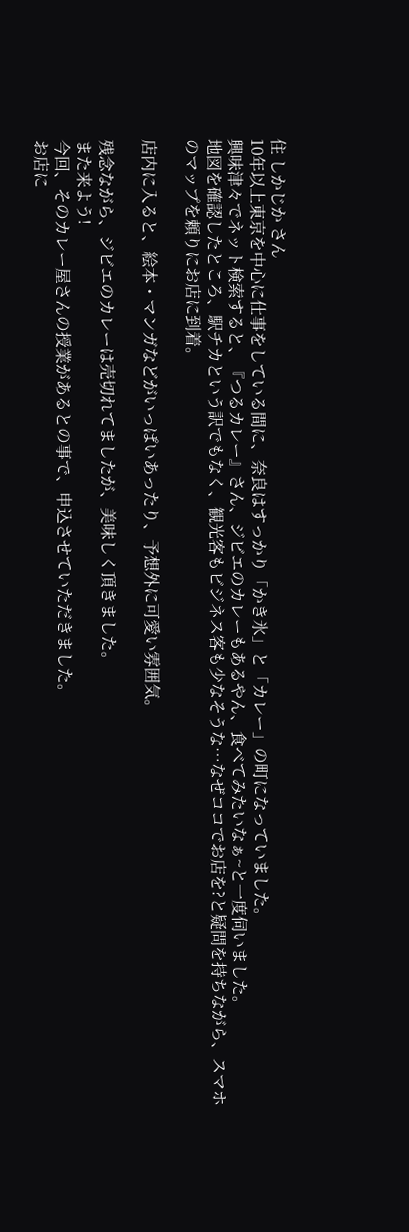住 しかじか さん
10年以上東京を中心に仕事をしている間に、奈良はすっかり「かき氷」と「カレー」の町になっていました。
興味津々でネット検索すると、『つるカレー』さん、ジビエのカレーもあるやん、食べてみたいなぁ~と一度伺いました。
地図を確認したところ、駅チカという訳でもなく、観光客もビジネス客も少なそうな…なぜココでお店を?と疑問を持ちながら、スマホのマップを頼りにお店に到着。

店内に入ると、絵本・マンガなどがいっぱいあったり、予想外に可愛い雰囲気。

残念ながら、ジビエのカレーは売切れてましたが、美味しく頂きました。
また来よう!
今回、そのカレー屋さんの授業があるとの事で、申込させていただきました。
お店に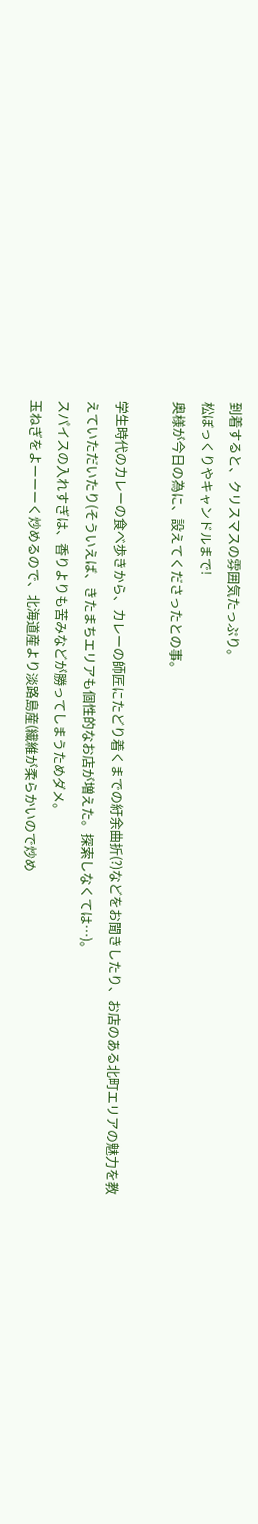到着すると、クリスマスの雰囲気たっぷり。
松ぼっくりやキャンドルまで!
奥様が今日の為に、設えてくださったとの事。

学生時代のカレーの食べ歩きから、カレーの師匠にたどり着くまでの紆余曲折(?)などをお聞きしたり、お店のある北町エリアの魅力を教えていただいたり(そういえば、きたまちエリアも個性的なお店が増えた。探索しなくては…)。
スパイスの入れすぎは、香りよりも苦みなどが勝ってしまうためダメ。
玉ねぎをよーーーく炒めるので、北海道産より淡路島産(繊維が柔らかいので炒め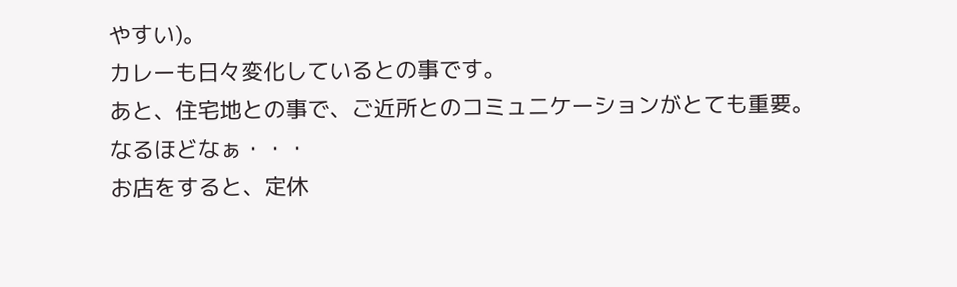やすい)。
カレーも日々変化しているとの事です。
あと、住宅地との事で、ご近所とのコミュニケーションがとても重要。
なるほどなぁ・・・
お店をすると、定休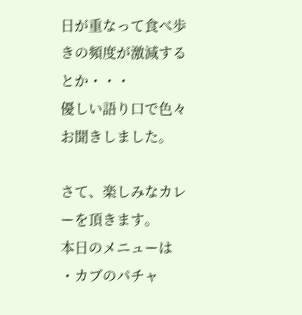日が重なって食べ歩きの頻度が激減するとか・・・
優しい語り口で色々お聞きしました。

さて、楽しみなカレーを頂きます。
本日のメニューは
・カブのパチャ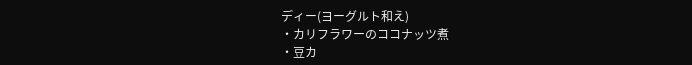ディー(ヨーグルト和え)
・カリフラワーのココナッツ煮
・豆カ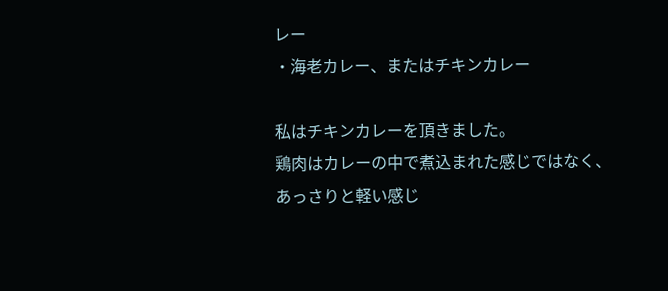レー
・海老カレー、またはチキンカレー

私はチキンカレーを頂きました。
鶏肉はカレーの中で煮込まれた感じではなく、あっさりと軽い感じ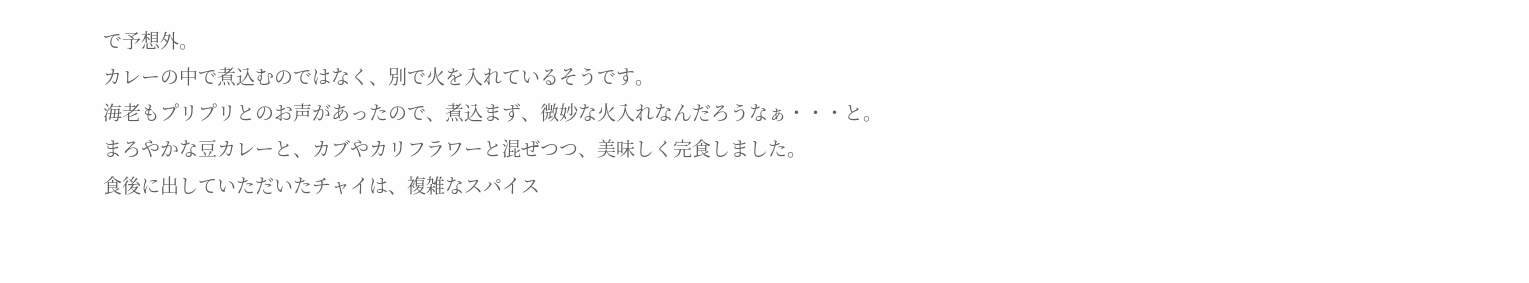で予想外。
カレーの中で煮込むのではなく、別で火を入れているそうです。
海老もプリプリとのお声があったので、煮込まず、微妙な火入れなんだろうなぁ・・・と。
まろやかな豆カレーと、カブやカリフラワーと混ぜつつ、美味しく完食しました。
食後に出していただいたチャイは、複雑なスパイス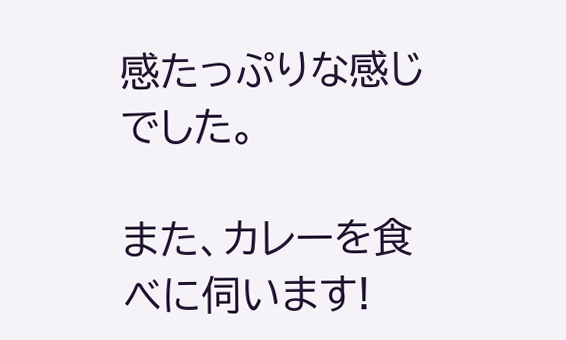感たっぷりな感じでした。

また、カレーを食べに伺います!